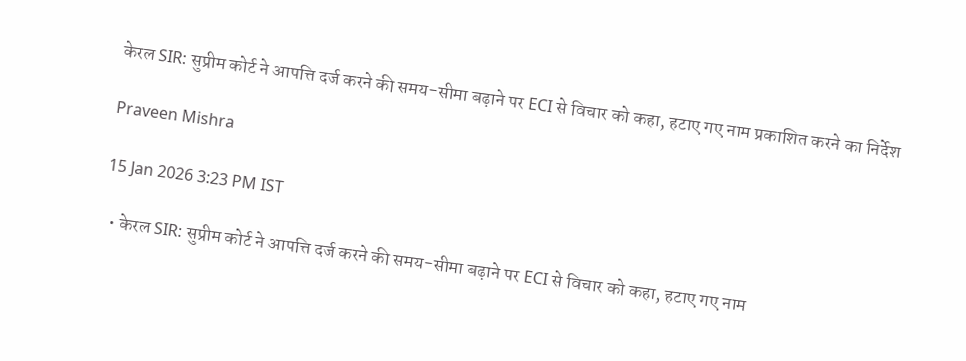केरल SIR: सुप्रीम कोर्ट ने आपत्ति दर्ज करने की समय-सीमा बढ़ाने पर ECI से विचार को कहा, हटाए गए नाम प्रकाशित करने का निर्देश

Praveen Mishra

15 Jan 2026 3:23 PM IST

  • केरल SIR: सुप्रीम कोर्ट ने आपत्ति दर्ज करने की समय-सीमा बढ़ाने पर ECI से विचार को कहा, हटाए गए नाम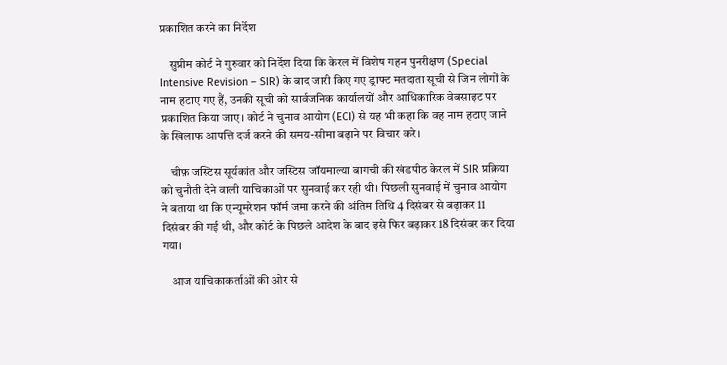प्रकाशित करने का निर्देश

    सुप्रीम कोर्ट ने गुरुवार को निर्देश दिया कि केरल में विशेष गहन पुनरीक्षण (Special Intensive Revision – SIR) के बाद जारी किए गए ड्राफ्ट मतदाता सूची से जिन लोगों के नाम हटाए गए हैं, उनकी सूची को सार्वजनिक कार्यालयों और आधिकारिक वेबसाइट पर प्रकाशित किया जाए। कोर्ट ने चुनाव आयोग (ECI) से यह भी कहा कि वह नाम हटाए जाने के खिलाफ आपत्ति दर्ज करने की समय-सीमा बढ़ाने पर विचार करे।

    चीफ़ जस्टिस सूर्यकांत और जस्टिस जॉयमाल्या बागची की खंडपीठ केरल में SIR प्रक्रिया को चुनौती देने वाली याचिकाओं पर सुनवाई कर रही थी। पिछली सुनवाई में चुनाव आयोग ने बताया था कि एन्यूमरेशन फॉर्म जमा करने की अंतिम तिथि 4 दिसंबर से बढ़ाकर 11 दिसंबर की गई थी, और कोर्ट के पिछले आदेश के बाद इसे फिर बढ़ाकर 18 दिसंबर कर दिया गया।

    आज याचिकाकर्ताओं की ओर से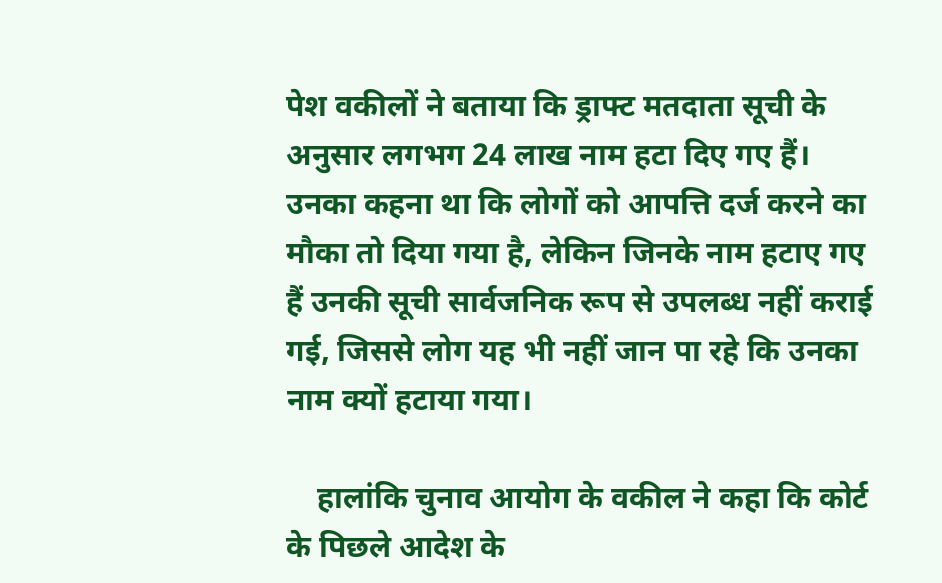पेश वकीलों ने बताया कि ड्राफ्ट मतदाता सूची के अनुसार लगभग 24 लाख नाम हटा दिए गए हैं। उनका कहना था कि लोगों को आपत्ति दर्ज करने का मौका तो दिया गया है, लेकिन जिनके नाम हटाए गए हैं उनकी सूची सार्वजनिक रूप से उपलब्ध नहीं कराई गई, जिससे लोग यह भी नहीं जान पा रहे कि उनका नाम क्यों हटाया गया।

    हालांकि चुनाव आयोग के वकील ने कहा कि कोर्ट के पिछले आदेश के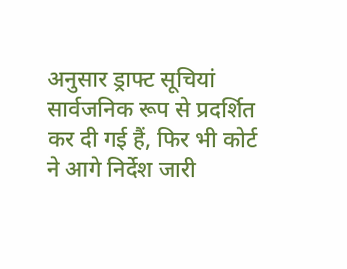अनुसार ड्राफ्ट सूचियां सार्वजनिक रूप से प्रदर्शित कर दी गई हैं, फिर भी कोर्ट ने आगे निर्देश जारी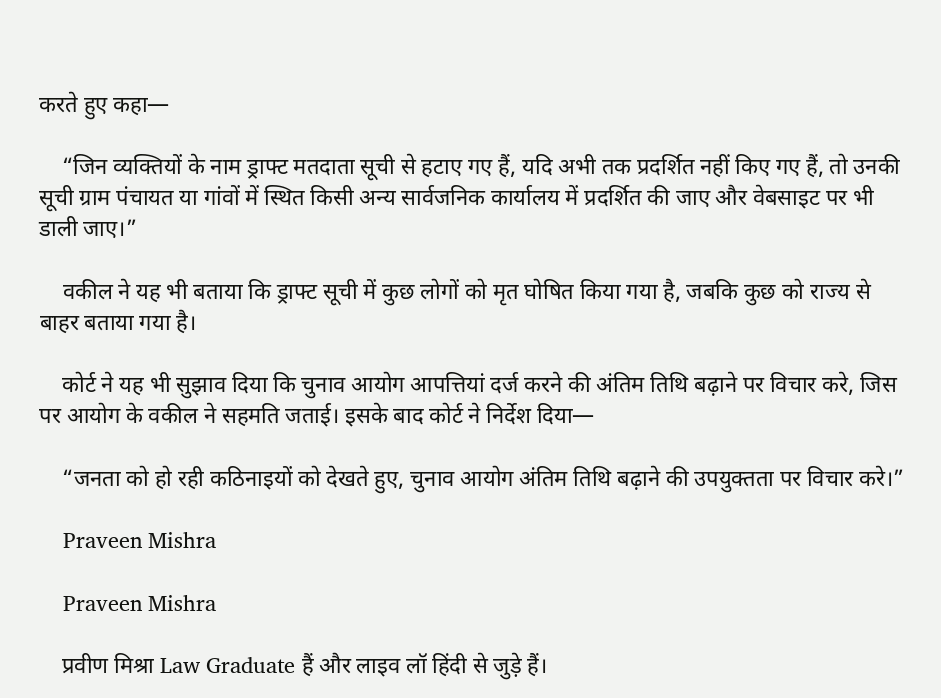करते हुए कहा—

    “जिन व्यक्तियों के नाम ड्राफ्ट मतदाता सूची से हटाए गए हैं, यदि अभी तक प्रदर्शित नहीं किए गए हैं, तो उनकी सूची ग्राम पंचायत या गांवों में स्थित किसी अन्य सार्वजनिक कार्यालय में प्रदर्शित की जाए और वेबसाइट पर भी डाली जाए।”

    वकील ने यह भी बताया कि ड्राफ्ट सूची में कुछ लोगों को मृत घोषित किया गया है, जबकि कुछ को राज्य से बाहर बताया गया है।

    कोर्ट ने यह भी सुझाव दिया कि चुनाव आयोग आपत्तियां दर्ज करने की अंतिम तिथि बढ़ाने पर विचार करे, जिस पर आयोग के वकील ने सहमति जताई। इसके बाद कोर्ट ने निर्देश दिया—

    “जनता को हो रही कठिनाइयों को देखते हुए, चुनाव आयोग अंतिम तिथि बढ़ाने की उपयुक्तता पर विचार करे।”

    Praveen Mishra

    Praveen Mishra

    प्रवीण मिश्रा Law Graduate हैं और लाइव लॉ हिंदी से जुड़े हैं।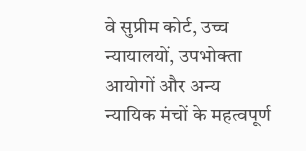वे सुप्रीम कोर्ट, उच्च न्यायालयों, उपभोक्ता आयोगों और अन्य न्यायिक मंचों के महत्वपूर्ण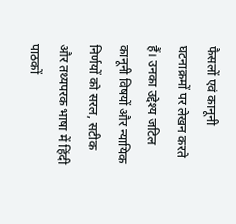फैसलों एवं कानूनी घटनाक्रमों पर लेखन करते हैं। उनका उद्देश्य जटिल कानूनी विषयों और न्यायिक निर्णयों को सरल, सटीक और तथ्यपरक भाषा में हिंदी पाठकों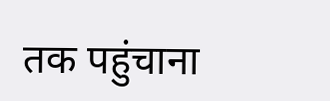तक पहुंचाना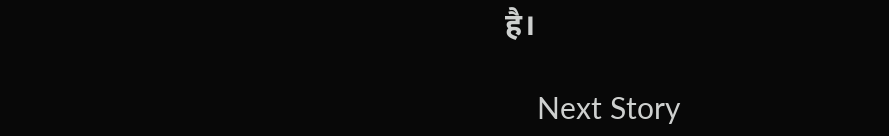है।

    Next Story